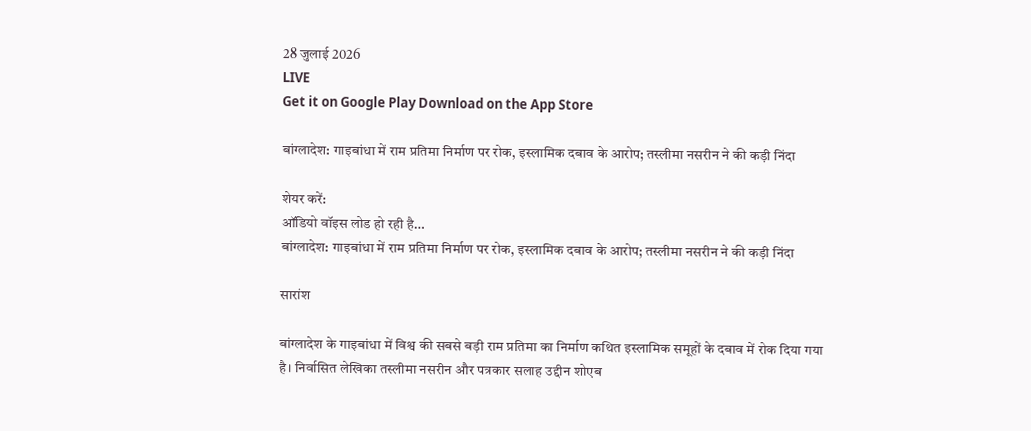28 जुलाई 2026
LIVE
Get it on Google Play Download on the App Store

बांग्लादेश: गाइबांधा में राम प्रतिमा निर्माण पर रोक, इस्लामिक दबाव के आरोप; तस्लीमा नसरीन ने की कड़ी निंदा

शेयर करें:
ऑडियो वॉइस लोड हो रही है…
बांग्लादेश: गाइबांधा में राम प्रतिमा निर्माण पर रोक, इस्लामिक दबाव के आरोप; तस्लीमा नसरीन ने की कड़ी निंदा

सारांश

बांग्लादेश के गाइबांधा में विश्व की सबसे बड़ी राम प्रतिमा का निर्माण कथित इस्लामिक समूहों के दबाव में रोक दिया गया है। निर्वासित लेखिका तस्लीमा नसरीन और पत्रकार सलाह उद्दीन शोएब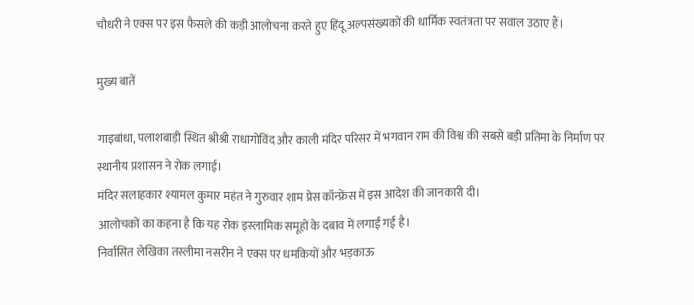चौधरी ने एक्स पर इस फैसले की कड़ी आलोचना करते हुए हिंदू अल्पसंख्यकों की धार्मिक स्वतंत्रता पर सवाल उठाए हैं।

मुख्य बातें

गाइबांधा, पलाशबाड़ी स्थित श्रीश्री राधागोविंद और काली मंदिर परिसर में भगवान राम की विश्व की सबसे बड़ी प्रतिमा के निर्माण पर स्थानीय प्रशासन ने रोक लगाई।
मंदिर सलाहकार श्यामल कुमार महंत ने गुरुवार शाम प्रेस कॉन्फ्रेंस में इस आदेश की जानकारी दी।
आलोचकों का कहना है कि यह रोक इस्लामिक समूहों के दबाव में लगाई गई है।
निर्वासित लेखिका तस्लीमा नसरीन ने एक्स पर धमकियों और भड़काऊ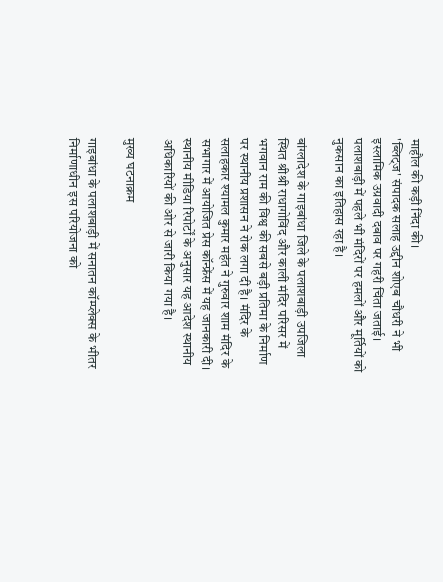माहौल की कड़ी निंदा की।
'ब्लिट्ज' संपादक सलाह उद्दीन शोएब चौधरी ने भी इस्लामिक उग्रवादी दबाव पर गहरी चिंता जताई।
पलाशबाड़ी में पहले भी मंदिरों पर हमलों और मूर्तियों को नुकसान का इतिहास रहा है।

बांग्लादेश के गाइबांधा जिले के पलाशबाड़ी उपजिला स्थित श्रीश्री राधागोविंद और काली मंदिर परिसर में भगवान राम की विश्व की सबसे बड़ी प्रतिमा के निर्माण पर स्थानीय प्रशासन ने रोक लगा दी है। मंदिर के सलाहकार श्यामल कुमार महंत ने गुरुवार शाम मंदिर के सभागार में आयोजित प्रेस कॉन्फ्रेंस में यह जानकारी दी। स्थानीय मीडिया रिपोर्टों के अनुसार यह आदेश स्थानीय अधिकारियों की ओर से जारी किया गया है।

मुख्य घटनाक्रम

गाइबांधा के पलाशबाड़ी में सनातन कॉम्प्लेक्स के भीतर निर्माणाधीन इस परियोजना को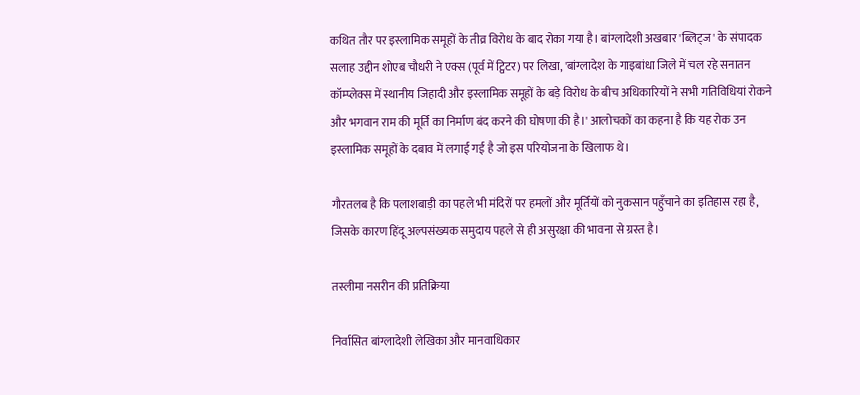कथित तौर पर इस्लामिक समूहों के तीव्र विरोध के बाद रोका गया है। बांग्लादेशी अखबार 'ब्लिट्ज' के संपादक सलाह उद्दीन शोएब चौधरी ने एक्स (पूर्व में ट्विटर) पर लिखा, 'बांग्लादेश के गाइबांधा जिले में चल रहे सनातन कॉम्प्लेक्स में स्थानीय जिहादी और इस्लामिक समूहों के बड़े विरोध के बीच अधिकारियों ने सभी गतिविधियां रोकने और भगवान राम की मूर्ति का निर्माण बंद करने की घोषणा की है।' आलोचकों का कहना है कि यह रोक उन इस्लामिक समूहों के दबाव में लगाई गई है जो इस परियोजना के खिलाफ थे।

गौरतलब है कि पलाशबाड़ी का पहले भी मंदिरों पर हमलों और मूर्तियों को नुकसान पहुँचाने का इतिहास रहा है, जिसके कारण हिंदू अल्पसंख्यक समुदाय पहले से ही असुरक्षा की भावना से ग्रस्त है।

तस्लीमा नसरीन की प्रतिक्रिया

निर्वासित बांग्लादेशी लेखिका और मानवाधिकार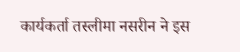कार्यकर्ता तस्लीमा नसरीन ने इस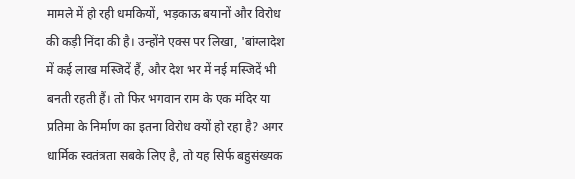मामले में हो रही धमकियों, भड़काऊ बयानों और विरोध की कड़ी निंदा की है। उन्होंने एक्स पर लिखा, 'बांग्लादेश में कई लाख मस्जिदें हैं, और देश भर में नई मस्जिदें भी बनती रहती हैं। तो फिर भगवान राम के एक मंदिर या प्रतिमा के निर्माण का इतना विरोध क्यों हो रहा है? अगर धार्मिक स्वतंत्रता सबके लिए है, तो यह सिर्फ बहुसंख्यक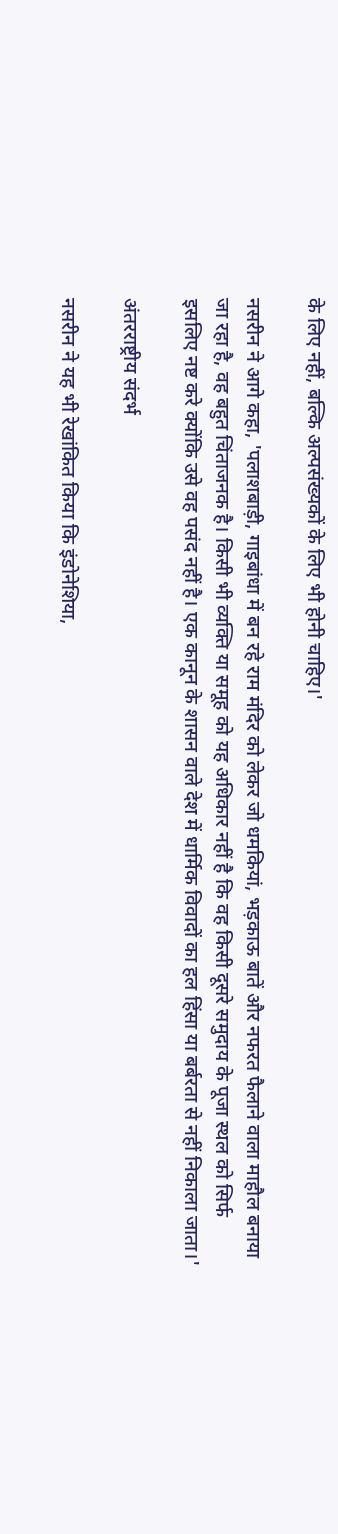के लिए नहीं, बल्कि अल्पसंख्यकों के लिए भी होनी चाहिए।'

नसरीन ने आगे कहा, 'पलाशबाड़ी, गाइबांधा में बन रहे राम मंदिर को लेकर जो धमकियां, भड़काऊ बातें और नफरत फैलाने वाला माहौल बनाया जा रहा है, वह बहुत चिंताजनक है। किसी भी व्यक्ति या समूह को यह अधिकार नहीं है कि वह किसी दूसरे समुदाय के पूजा स्थल को सिर्फ इसलिए नष्ट करे क्योंकि उसे वह पसंद नहीं है। एक कानून के शासन वाले देश में धार्मिक विवादों का हल हिंसा या बर्बरता से नहीं निकाला जाता।'

अंतरराष्ट्रीय संदर्भ

नसरीन ने यह भी रेखांकित किया कि इंडोनेशिया,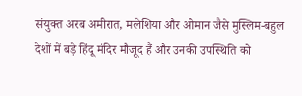संयुक्त अरब अमीरात, मलेशिया और ओमान जैसे मुस्लिम-बहुल देशों में बड़े हिंदू मंदिर मौजूद हैं और उनकी उपस्थिति को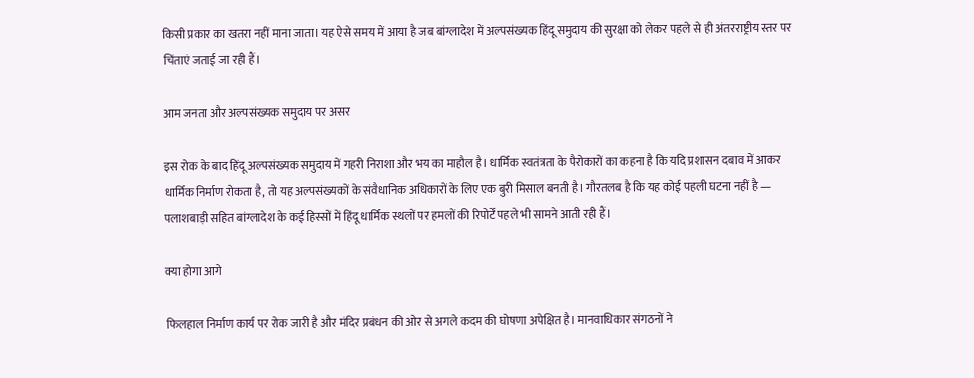किसी प्रकार का खतरा नहीं माना जाता। यह ऐसे समय में आया है जब बांग्लादेश में अल्पसंख्यक हिंदू समुदाय की सुरक्षा को लेकर पहले से ही अंतरराष्ट्रीय स्तर पर चिंताएं जताई जा रही हैं।

आम जनता और अल्पसंख्यक समुदाय पर असर

इस रोक के बाद हिंदू अल्पसंख्यक समुदाय में गहरी निराशा और भय का माहौल है। धार्मिक स्वतंत्रता के पैरोकारों का कहना है कि यदि प्रशासन दबाव में आकर धार्मिक निर्माण रोकता है, तो यह अल्पसंख्यकों के संवैधानिक अधिकारों के लिए एक बुरी मिसाल बनती है। गौरतलब है कि यह कोई पहली घटना नहीं है — पलाशबाड़ी सहित बांग्लादेश के कई हिस्सों में हिंदू धार्मिक स्थलों पर हमलों की रिपोर्टें पहले भी सामने आती रही हैं।

क्या होगा आगे

फिलहाल निर्माण कार्य पर रोक जारी है और मंदिर प्रबंधन की ओर से अगले कदम की घोषणा अपेक्षित है। मानवाधिकार संगठनों ने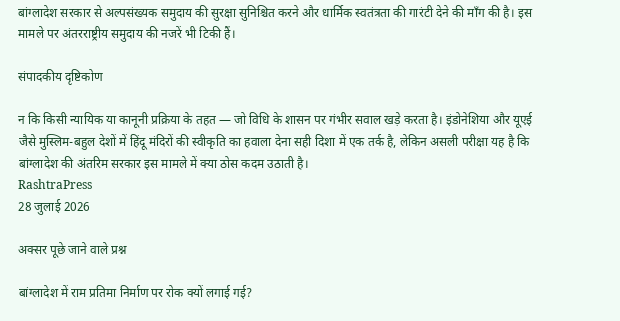बांग्लादेश सरकार से अल्पसंख्यक समुदाय की सुरक्षा सुनिश्चित करने और धार्मिक स्वतंत्रता की गारंटी देने की माँग की है। इस मामले पर अंतरराष्ट्रीय समुदाय की नजरें भी टिकी हैं।

संपादकीय दृष्टिकोण

न कि किसी न्यायिक या कानूनी प्रक्रिया के तहत — जो विधि के शासन पर गंभीर सवाल खड़े करता है। इंडोनेशिया और यूएई जैसे मुस्लिम-बहुल देशों में हिंदू मंदिरों की स्वीकृति का हवाला देना सही दिशा में एक तर्क है, लेकिन असली परीक्षा यह है कि बांग्लादेश की अंतरिम सरकार इस मामले में क्या ठोस कदम उठाती है।
RashtraPress
28 जुलाई 2026

अक्सर पूछे जाने वाले प्रश्न

बांग्लादेश में राम प्रतिमा निर्माण पर रोक क्यों लगाई गई?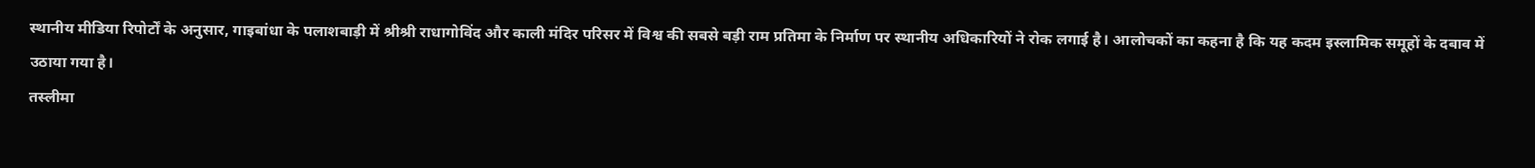स्थानीय मीडिया रिपोर्टों के अनुसार, गाइबांधा के पलाशबाड़ी में श्रीश्री राधागोविंद और काली मंदिर परिसर में विश्व की सबसे बड़ी राम प्रतिमा के निर्माण पर स्थानीय अधिकारियों ने रोक लगाई है। आलोचकों का कहना है कि यह कदम इस्लामिक समूहों के दबाव में उठाया गया है।
तस्लीमा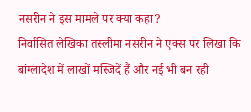नसरीन ने इस मामले पर क्या कहा?
निर्वासित लेखिका तस्लीमा नसरीन ने एक्स पर लिखा कि बांग्लादेश में लाखों मस्जिदें हैं और नई भी बन रही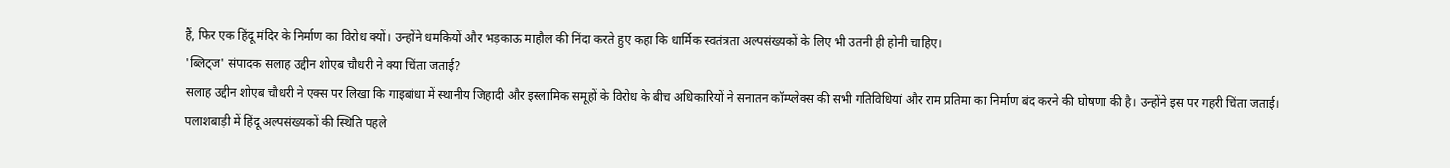हैं, फिर एक हिंदू मंदिर के निर्माण का विरोध क्यों। उन्होंने धमकियों और भड़काऊ माहौल की निंदा करते हुए कहा कि धार्मिक स्वतंत्रता अल्पसंख्यकों के लिए भी उतनी ही होनी चाहिए।
'ब्लिट्ज' संपादक सलाह उद्दीन शोएब चौधरी ने क्या चिंता जताई?
सलाह उद्दीन शोएब चौधरी ने एक्स पर लिखा कि गाइबांधा में स्थानीय जिहादी और इस्लामिक समूहों के विरोध के बीच अधिकारियों ने सनातन कॉम्प्लेक्स की सभी गतिविधियां और राम प्रतिमा का निर्माण बंद करने की घोषणा की है। उन्होंने इस पर गहरी चिंता जताई।
पलाशबाड़ी में हिंदू अल्पसंख्यकों की स्थिति पहले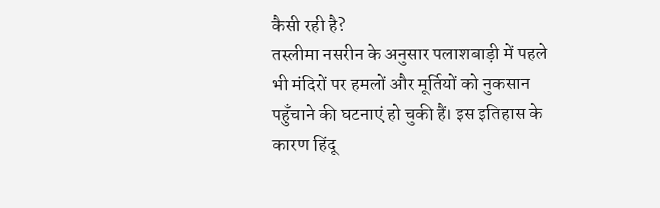कैसी रही है?
तस्लीमा नसरीन के अनुसार पलाशबाड़ी में पहले भी मंदिरों पर हमलों और मूर्तियों को नुकसान पहुँचाने की घटनाएं हो चुकी हैं। इस इतिहास के कारण हिंदू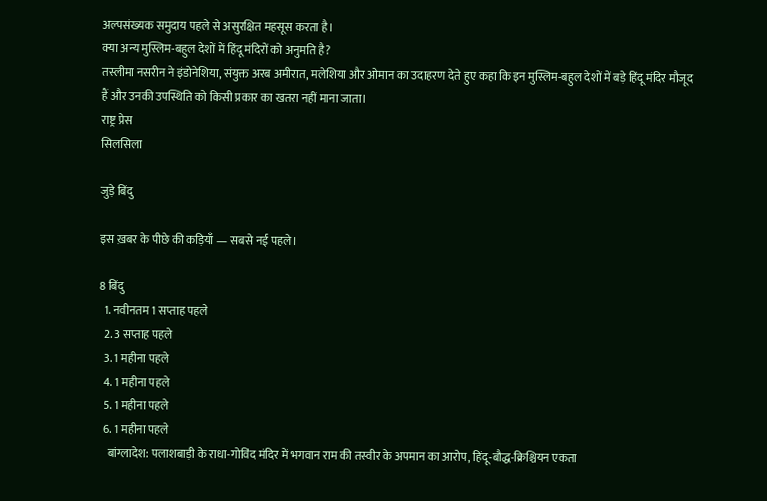अल्पसंख्यक समुदाय पहले से असुरक्षित महसूस करता है।
क्या अन्य मुस्लिम-बहुल देशों में हिंदू मंदिरों को अनुमति है?
तस्लीमा नसरीन ने इंडोनेशिया, संयुक्त अरब अमीरात, मलेशिया और ओमान का उदाहरण देते हुए कहा कि इन मुस्लिम-बहुल देशों में बड़े हिंदू मंदिर मौजूद हैं और उनकी उपस्थिति को किसी प्रकार का खतरा नहीं माना जाता।
राष्ट्र प्रेस
सिलसिला

जुड़े बिंदु

इस ख़बर के पीछे की कड़ियाँ — सबसे नई पहले।

8 बिंदु
  1. नवीनतम 1 सप्ताह पहले
  2. 3 सप्ताह पहले
  3. 1 महीना पहले
  4. 1 महीना पहले
  5. 1 महीना पहले
  6. 1 महीना पहले
    बांग्लादेश: पलाशबाड़ी के राधा-गोविंद मंदिर में भगवान राम की तस्वीर के अपमान का आरोप, हिंदू-बौद्ध-क्रिश्चियन एकता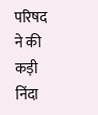परिषद ने की कड़ी निंदा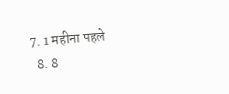7. 1 महीना पहले
  8. 8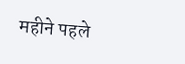महीने पहले